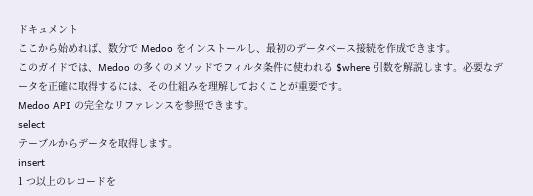ドキュメント
ここから始めれば、数分で Medoo をインストールし、最初のデータベース接続を作成できます。
このガイドでは、Medoo の多くのメソッドでフィルタ条件に使われる $where 引数を解説します。必要なデータを正確に取得するには、その仕組みを理解しておくことが重要です。
Medoo API の完全なリファレンスを参照できます。
select
テーブルからデータを取得します。
insert
1 つ以上のレコードを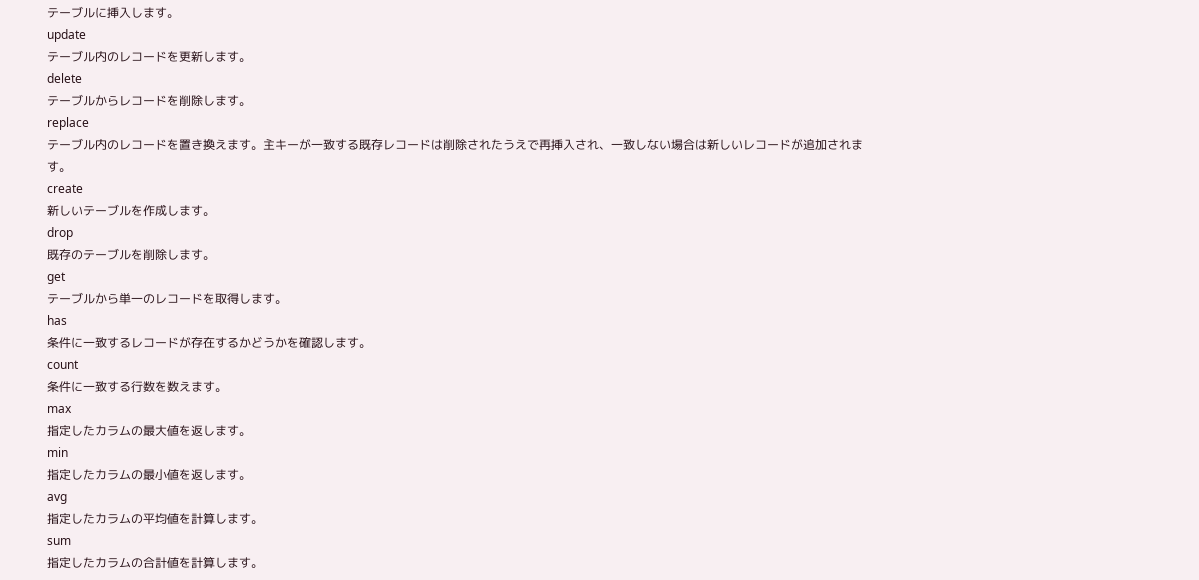テーブルに挿入します。
update
テーブル内のレコードを更新します。
delete
テーブルからレコードを削除します。
replace
テーブル内のレコードを置き換えます。主キーが一致する既存レコードは削除されたうえで再挿入され、一致しない場合は新しいレコードが追加されます。
create
新しいテーブルを作成します。
drop
既存のテーブルを削除します。
get
テーブルから単一のレコードを取得します。
has
条件に一致するレコードが存在するかどうかを確認します。
count
条件に一致する行数を数えます。
max
指定したカラムの最大値を返します。
min
指定したカラムの最小値を返します。
avg
指定したカラムの平均値を計算します。
sum
指定したカラムの合計値を計算します。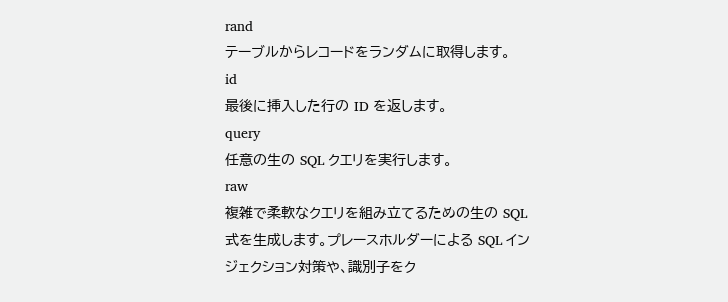rand
テーブルからレコードをランダムに取得します。
id
最後に挿入した行の ID を返します。
query
任意の生の SQL クエリを実行します。
raw
複雑で柔軟なクエリを組み立てるための生の SQL 式を生成します。プレースホルダーによる SQL インジェクション対策や、識別子をク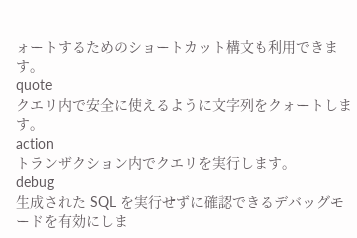ォートするためのショートカット構文も利用できます。
quote
クエリ内で安全に使えるように文字列をクォートします。
action
トランザクション内でクエリを実行します。
debug
生成された SQL を実行せずに確認できるデバッグモードを有効にしま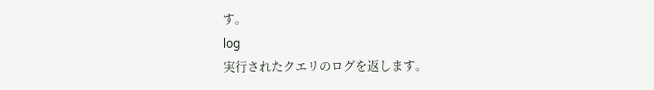す。
log
実行されたクエリのログを返します。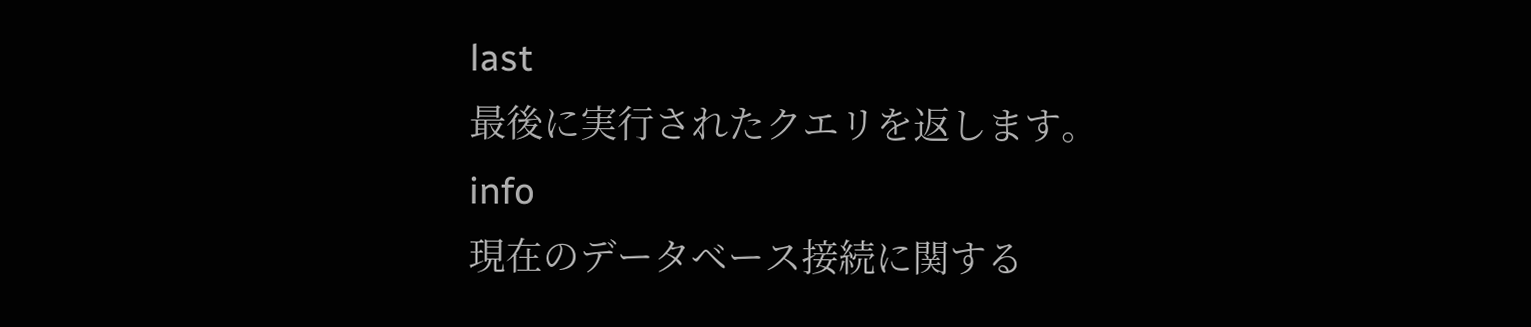last
最後に実行されたクエリを返します。
info
現在のデータベース接続に関する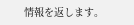情報を返します。